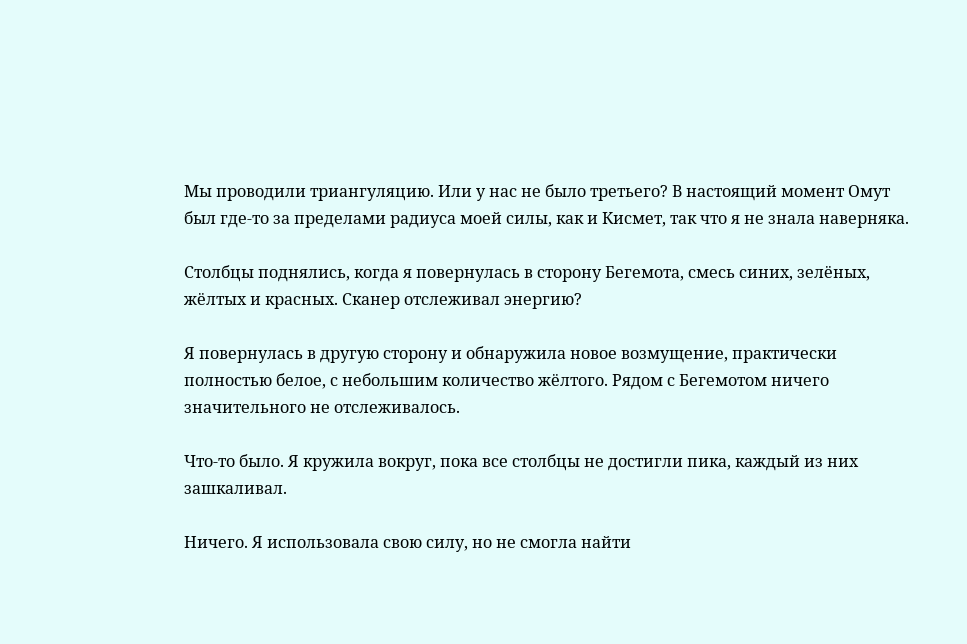Мы проводили триангуляцию. Или у нас не было третьего? В настоящий момент Омут был где-то за пределами радиуса моей силы, как и Кисмет, так что я не знала наверняка.

Столбцы поднялись, когда я повернулась в сторону Бегемота, смесь синих, зелёных, жёлтых и красных. Сканер отслеживал энергию?

Я повернулась в другую сторону и обнаружила новое возмущение, практически полностью белое, с небольшим количество жёлтого. Рядом с Бегемотом ничего значительного не отслеживалось.

Что-то было. Я кружила вокруг, пока все столбцы не достигли пика, каждый из них зашкаливал.

Ничего. Я использовала свою силу, но не смогла найти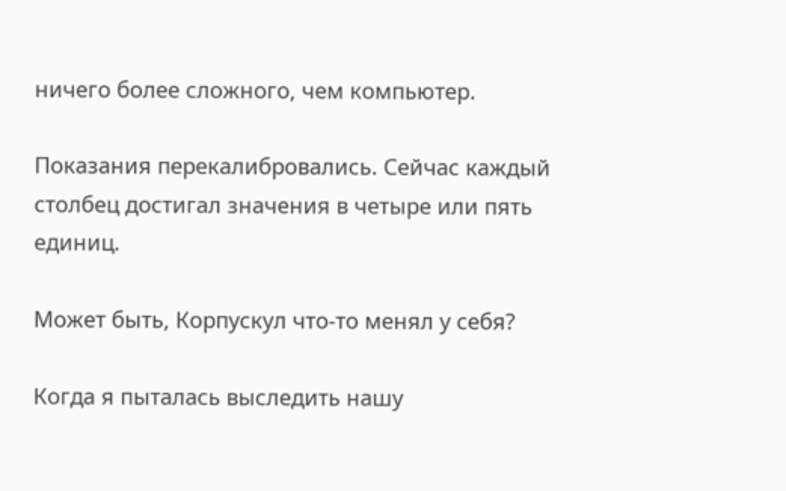ничего более сложного, чем компьютер.

Показания перекалибровались. Сейчас каждый столбец достигал значения в четыре или пять единиц.

Может быть, Корпускул что-то менял у себя?

Когда я пыталась выследить нашу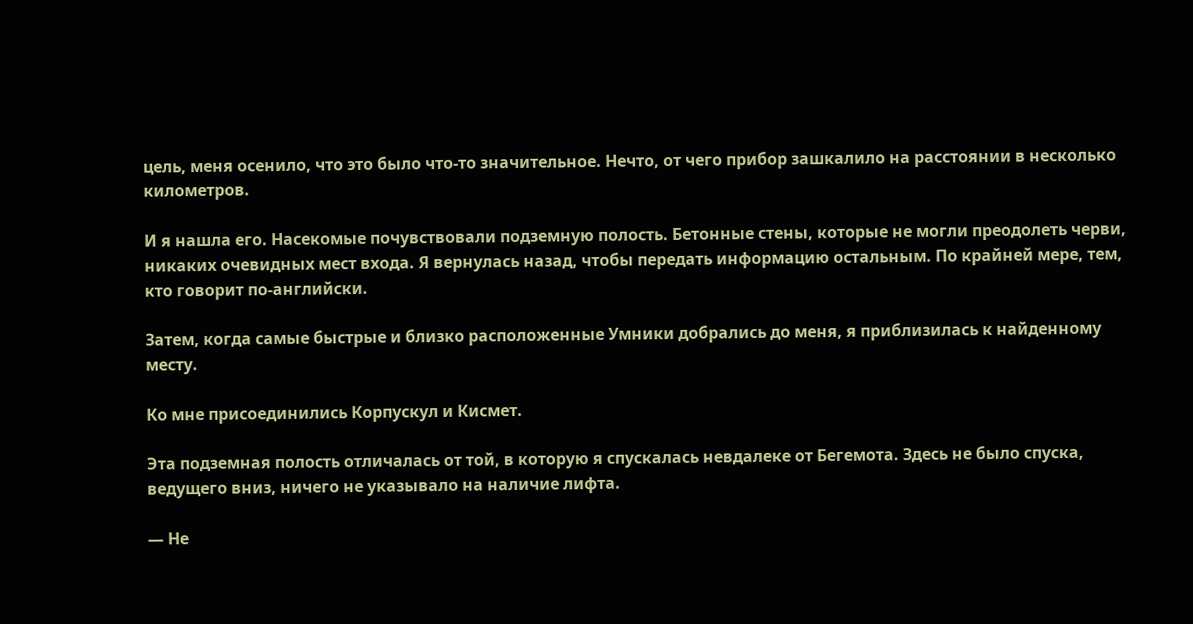цель, меня осенило, что это было что-то значительное. Нечто, от чего прибор зашкалило на расстоянии в несколько километров.

И я нашла его. Насекомые почувствовали подземную полость. Бетонные стены, которые не могли преодолеть черви, никаких очевидных мест входа. Я вернулась назад, чтобы передать информацию остальным. По крайней мере, тем, кто говорит по-английски.

Затем, когда самые быстрые и близко расположенные Умники добрались до меня, я приблизилась к найденному месту.

Ко мне присоединились Корпускул и Кисмет.

Эта подземная полость отличалась от той, в которую я спускалась невдалеке от Бегемота. Здесь не было спуска, ведущего вниз, ничего не указывало на наличие лифта.

— Не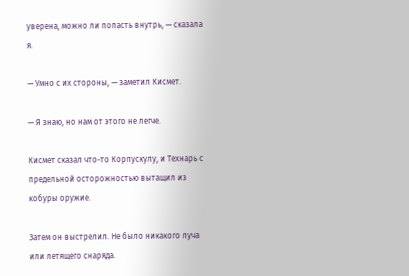уверена, можно ли попасть внутрь, — сказала я.

— Умно с их стороны, — заметил Кисмет.

— Я знаю, но нам от этого не легче.

Кисмет сказал что-то Корпускулу, и Технарь с предельной осторожностью вытащил из кобуры оружие.

Затем он выстрелил. Не было никакого луча или летящего снаряда.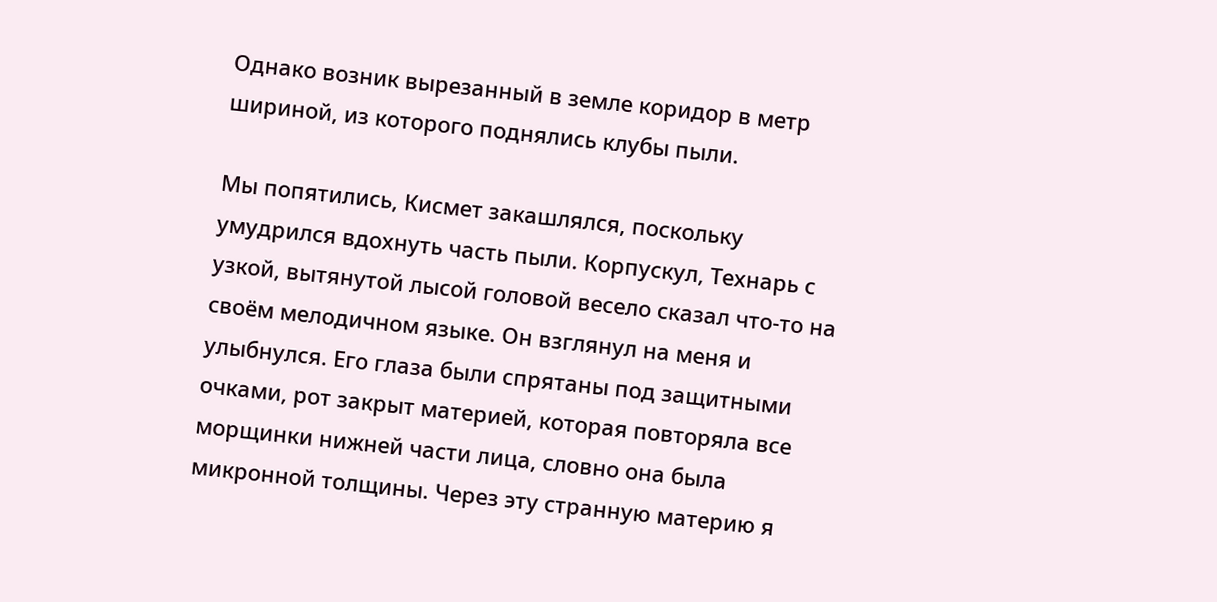Однако возник вырезанный в земле коридор в метр шириной, из которого поднялись клубы пыли.

Мы попятились, Кисмет закашлялся, поскольку умудрился вдохнуть часть пыли. Корпускул, Технарь с узкой, вытянутой лысой головой весело сказал что-то на своём мелодичном языке. Он взглянул на меня и улыбнулся. Его глаза были спрятаны под защитными очками, рот закрыт материей, которая повторяла все морщинки нижней части лица, словно она была микронной толщины. Через эту странную материю я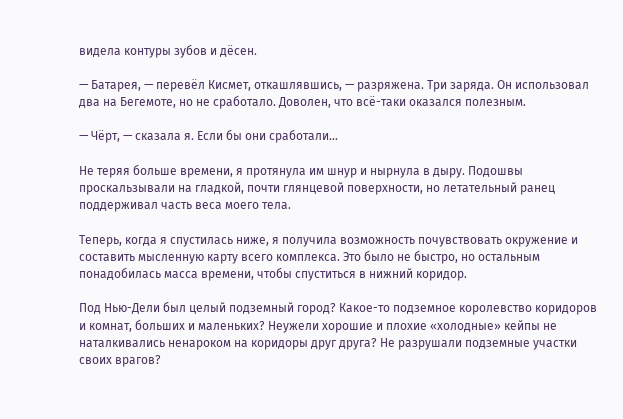видела контуры зубов и дёсен.

— Батарея, — перевёл Кисмет, откашлявшись, — разряжена. Три заряда. Он использовал два на Бегемоте, но не сработало. Доволен, что всё-таки оказался полезным.

— Чёрт, — сказала я. Если бы они сработали…

Не теряя больше времени, я протянула им шнур и нырнула в дыру. Подошвы проскальзывали на гладкой, почти глянцевой поверхности, но летательный ранец поддерживал часть веса моего тела.

Теперь, когда я спустилась ниже, я получила возможность почувствовать окружение и составить мысленную карту всего комплекса. Это было не быстро, но остальным понадобилась масса времени, чтобы спуститься в нижний коридор.

Под Нью-Дели был целый подземный город? Какое-то подземное королевство коридоров и комнат, больших и маленьких? Неужели хорошие и плохие «холодные» кейпы не наталкивались ненароком на коридоры друг друга? Не разрушали подземные участки своих врагов?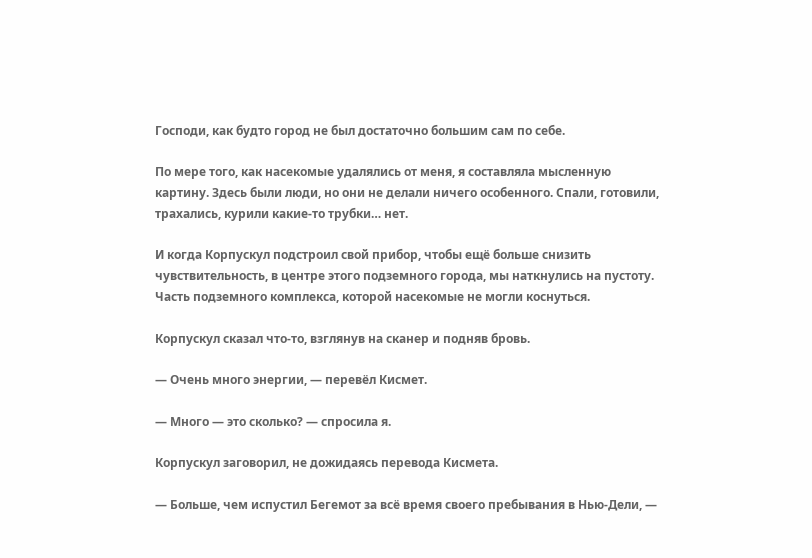Господи, как будто город не был достаточно большим сам по себе.

По мере того, как насекомые удалялись от меня, я составляла мысленную картину. Здесь были люди, но они не делали ничего особенного. Спали, готовили, трахались, курили какие-то трубки… нет.

И когда Корпускул подстроил свой прибор, чтобы ещё больше снизить чувствительность, в центре этого подземного города, мы наткнулись на пустоту. Часть подземного комплекса, которой насекомые не могли коснуться.

Корпускул сказал что-то, взглянув на сканер и подняв бровь.

— Очень много энергии, — перевёл Кисмет.

— Много — это сколько? — спросила я.

Корпускул заговорил, не дожидаясь перевода Кисмета.

— Больше, чем испустил Бегемот за всё время своего пребывания в Нью-Дели, —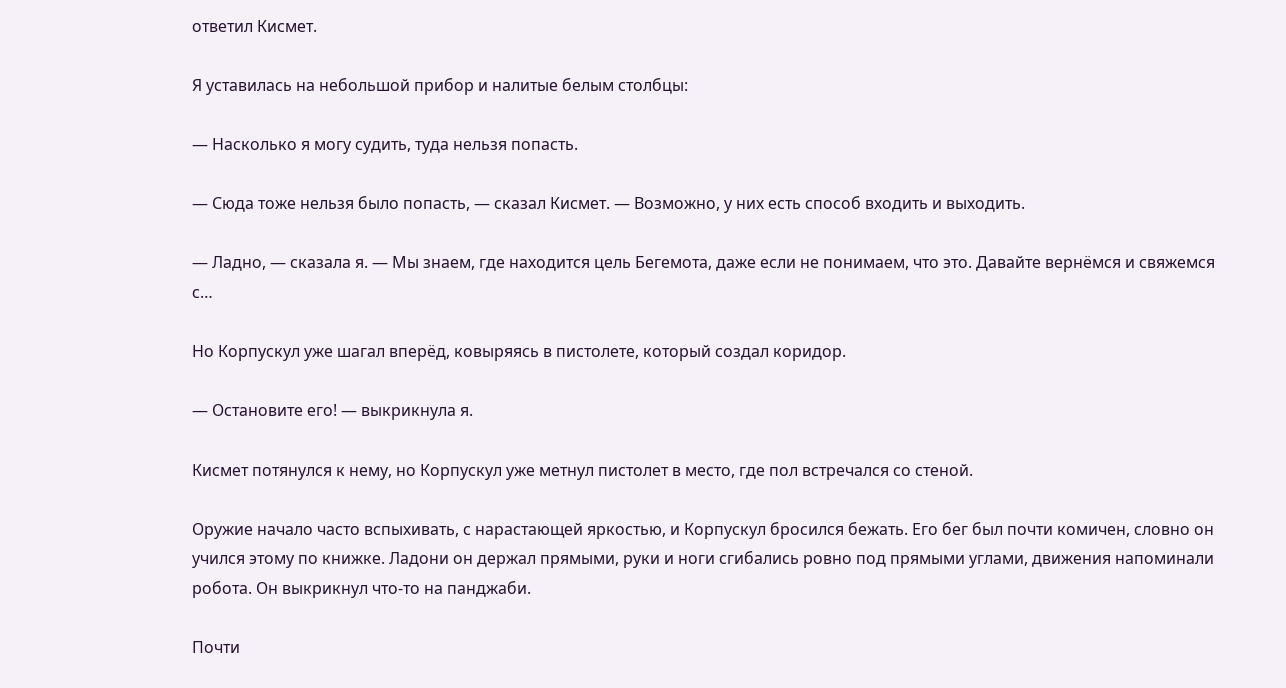ответил Кисмет.

Я уставилась на небольшой прибор и налитые белым столбцы:

— Насколько я могу судить, туда нельзя попасть.

— Сюда тоже нельзя было попасть, — сказал Кисмет. — Возможно, у них есть способ входить и выходить.

— Ладно, — сказала я. — Мы знаем, где находится цель Бегемота, даже если не понимаем, что это. Давайте вернёмся и свяжемся с…

Но Корпускул уже шагал вперёд, ковыряясь в пистолете, который создал коридор.

— Остановите его! — выкрикнула я.

Кисмет потянулся к нему, но Корпускул уже метнул пистолет в место, где пол встречался со стеной.

Оружие начало часто вспыхивать, с нарастающей яркостью, и Корпускул бросился бежать. Его бег был почти комичен, словно он учился этому по книжке. Ладони он держал прямыми, руки и ноги сгибались ровно под прямыми углами, движения напоминали робота. Он выкрикнул что-то на панджаби.

Почти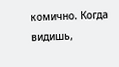комично. Когда видишь,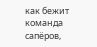как бежит команда сапёров,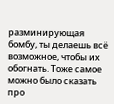разминирующая бомбу, ты делаешь всё возможное, чтобы их обогнать. Тоже самое можно было сказать про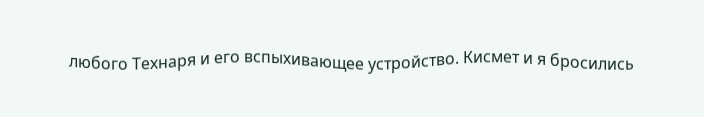любого Технаря и его вспыхивающее устройство. Кисмет и я бросились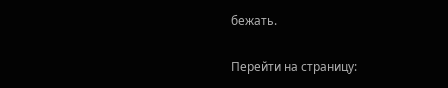бежать.

Перейти на страницу: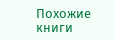Похожие книги